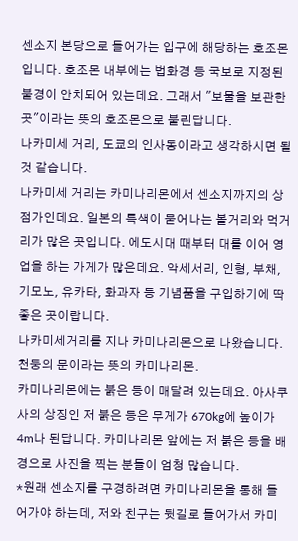센소지 본당으로 들어가는 입구에 해당하는 호조몬입니다. 호조몬 내부에는 법화경 등 국보로 지정된 불경이 안치되어 있는데요. 그래서 "보물을 보관한 곳"이라는 뜻의 호조몬으로 불린답니다.
나카미세 거리, 도쿄의 인사동이라고 생각하시면 될 것 같습니다.
나카미세 거리는 카미나리몬에서 센소지까지의 상점가인데요. 일본의 특색이 묻어나는 볼거리와 먹거리가 많은 곳입니다. 에도시대 때부터 대를 이어 영업을 하는 가게가 많은데요. 악세서리, 인형, 부채, 기모노, 유카타, 화과자 등 기념품을 구입하기에 딱 좋은 곳이랍니다.
나카미세거리를 지나 카미나리몬으로 나왔습니다. 천둥의 문이라는 뜻의 카미나리몬.
카미나리몬에는 붉은 등이 매달려 있는데요. 아사쿠사의 상징인 저 붉은 등은 무게가 670kg에 높이가 4m나 된답니다. 카미나리몬 앞에는 저 붉은 등을 배경으로 사진을 찍는 분들이 엄청 많습니다.
*원래 센소지를 구경하려면 카미나리몬을 통해 들어가야 하는데, 저와 친구는 뒷길로 들어가서 카미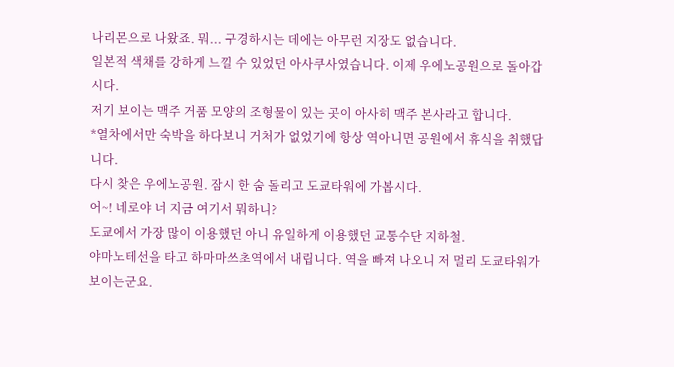나리몬으로 나왔죠. 뭐... 구경하시는 데에는 아무런 지장도 없습니다.
일본적 색채를 강하게 느낄 수 있었던 아사쿠사였습니다. 이제 우에노공원으로 돌아갑시다.
저기 보이는 맥주 거품 모양의 조형물이 있는 곳이 아사히 맥주 본사라고 합니다.
*열차에서만 숙박을 하다보니 거처가 없었기에 항상 역아니면 공원에서 휴식을 취했답니다.
다시 찾은 우에노공원. 잠시 한 숨 돌리고 도쿄타워에 가봅시다.
어~! 네로야 너 지금 여기서 뭐하니?
도쿄에서 가장 많이 이용했던 아니 유일하게 이용했던 교통수단 지하철.
야마노테선을 타고 하마마쓰초역에서 내립니다. 역을 빠져 나오니 저 멀리 도쿄타워가 보이는군요.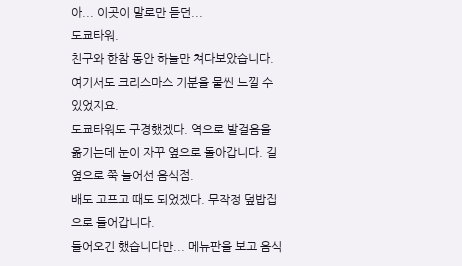아... 이곳이 말로만 듣던...
도쿄타워.
친구와 한참 동안 하늘만 쳐다보았습니다.
여기서도 크리스마스 기분을 물씬 느낄 수 있었지요.
도쿄타워도 구경했겠다. 역으로 발걸음을 옮기는데 눈이 자꾸 옆으로 돌아갑니다. 길 옆으로 쭉 늘어선 음식점.
배도 고프고 때도 되었겠다. 무작정 덮밥집으로 들어갑니다.
들어오긴 했습니다만... 메뉴판을 보고 음식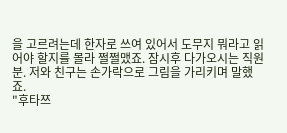을 고르려는데 한자로 쓰여 있어서 도무지 뭐라고 읽어야 할지를 몰라 쩔쩔맸죠. 잠시후 다가오시는 직원분. 저와 친구는 손가락으로 그림을 가리키며 말했죠.
"후타쯔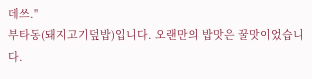데쓰."
부타동(돼지고기덮밥)입니다. 오랜만의 밥맛은 꿀맛이었습니다.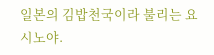일본의 김밥천국이라 불리는 요시노야.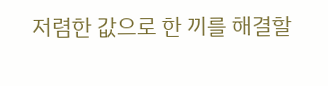저렴한 값으로 한 끼를 해결할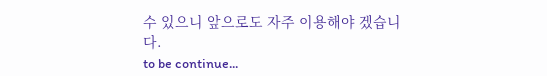수 있으니 앞으로도 자주 이용해야 겠습니다.
to be continue...